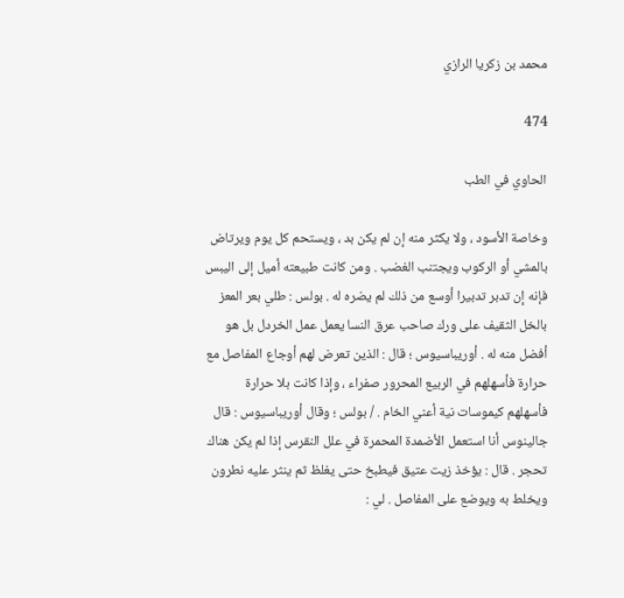محمد بن زكريا الرازي

474

الحاوي في الطب

وخاصة الأسود ، ولا يكثر منه إن لم يكن بد ، ويستحم كل يوم ويرتاض بالمشي أو الركوب ويجتنب الغضب . ومن كانت طبيعته أميل إلى اليبس فإنه إن تدبر تدبيرا أوسع من ذلك لم يضره له . بولس : طلي بعر المعز بالخل الثقيف على ورك صاحب عرق النسا يعمل عمل الخردل بل هو أفضل منه له . أوريباسيوس ؛ قال : الذين تعرض لهم أوجاع المفاصل مع حرارة فأسهلهم في الربيع المحرور صفراء ، وإذا كانت بلا حرارة فأسهلهم كيموسات نية أعني الخام . / بولس ؛ وقال أوريباسيوس : قال جالينوس أنا استعمل الأضمدة المحمرة في علل النقرس إذا لم يكن هناك تحجر . قال : يؤخذ زيت عتيق فيطبخ حتى يغلظ ثم ينثر عليه نطرون ويخلط به ويوضع على المفاصل . لي :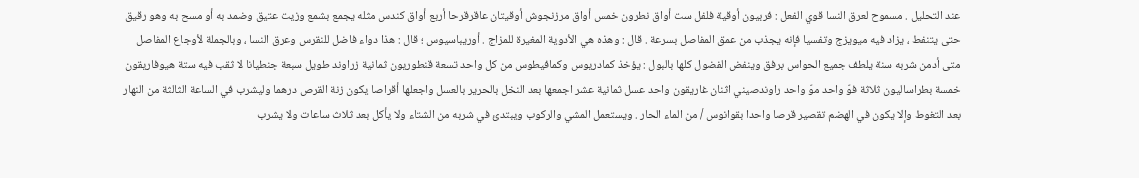عند التحليل . مسموح لعرق النسا قوي الفعل : فربيون أوقية فلفل ست أواق نطرون خمس أواق مرزنجوش أوقيتان عاقرقرحا أربع أواق كندس مثله يجمع بشمع وزيت عتيق وضمد به أو مسح به وهو رقيق حتى يتنفط ، يزاد فيه ميويزج وتفسيا فإنه يجذب من عمق المفاصل بسرعة . قال : وهذه هي الأدوية المغيرة للمزاج . أوريباسيوس ؛ قال : هذا دواء فاضل للنقرس وعرق النسا ، وبالجملة لأوجاع المفاصل متى أدمن شربه سنة يلطف جميع الحواس برفق وينفض الفضول كلها بالبول : يؤخذ كمادريوس وكمافيطوس من كل واحد تسعة قنطوريون ثمانية زراوند طويل سبعة جنطيانا لا ثقب فيه ستة هيوفاريقون خمسة بطراساليون ثلاثة فوّ واحد موّ واحد راوندصيني اثنان غاريقون واحد عسل ثمانية عشر اجمعها بعد النخل بالحرير بالعسل واجعلها أقراصا يكون زنة القرص درهما وليشرب في الساعة الثالثة من النهار بعد التغوط وإلا يكون في الهضم تقصير قرصا واحدا بقوانوس / من الماء الحار . ويستعمل المشي والركوب ويبتدئ في شربه من الشتاء ولا يأكل بعد ثلاث ساعات ولا يشرب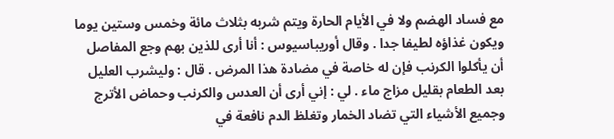مع فساد الهضم ولا في الأيام الحارة ويتم شربه بثلاث مائة وخمس وستين يوما ويكون غذاؤه لطيفا جدا . وقال أوريباسيوس : أنا أرى للذين بهم وجع المفاصل أن يأكلوا الكرنب فإن له خاصة في مضادة هذا المرض . قال : وليشرب العليل بعد الطعام بقليل مزاج ماء . لي : إني أرى أن العدس والكرنب وحماض الأترج وجميع الأشياء التي تضاد الخمار وتغلظ الدم نافعة في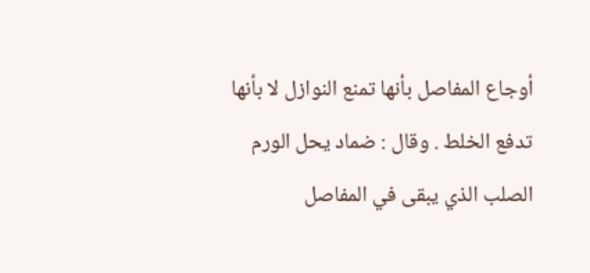أوجاع المفاصل بأنها تمنع النوازل لا بأنها تدفع الخلط . وقال : ضماد يحل الورم الصلب الذي يبقى في المفاصل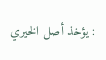: يؤخذ أصل الخيري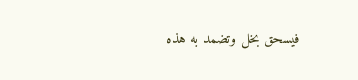فيسحق بخل وتضمد به هذه